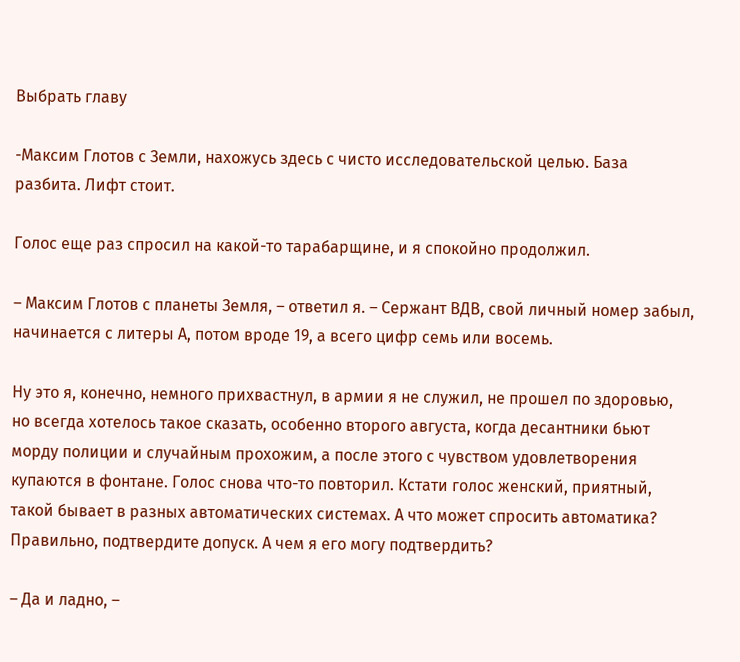Выбрать главу

-Максим Глотов с Земли, нахожусь здесь с чисто исследовательской целью. База разбита. Лифт стоит.

Голос еще раз спросил на какой-то тарабарщине, и я спокойно продолжил.

– Максим Глотов с планеты Земля, – ответил я. – Сержант ВДВ, свой личный номер забыл, начинается с литеры А, потом вроде 19, а всего цифр семь или восемь.

Ну это я, конечно, немного прихвастнул, в армии я не служил, не прошел по здоровью, но всегда хотелось такое сказать, особенно второго августа, когда десантники бьют морду полиции и случайным прохожим, а после этого с чувством удовлетворения купаются в фонтане. Голос снова что-то повторил. Кстати голос женский, приятный, такой бывает в разных автоматических системах. А что может спросить автоматика? Правильно, подтвердите допуск. А чем я его могу подтвердить?

– Да и ладно, –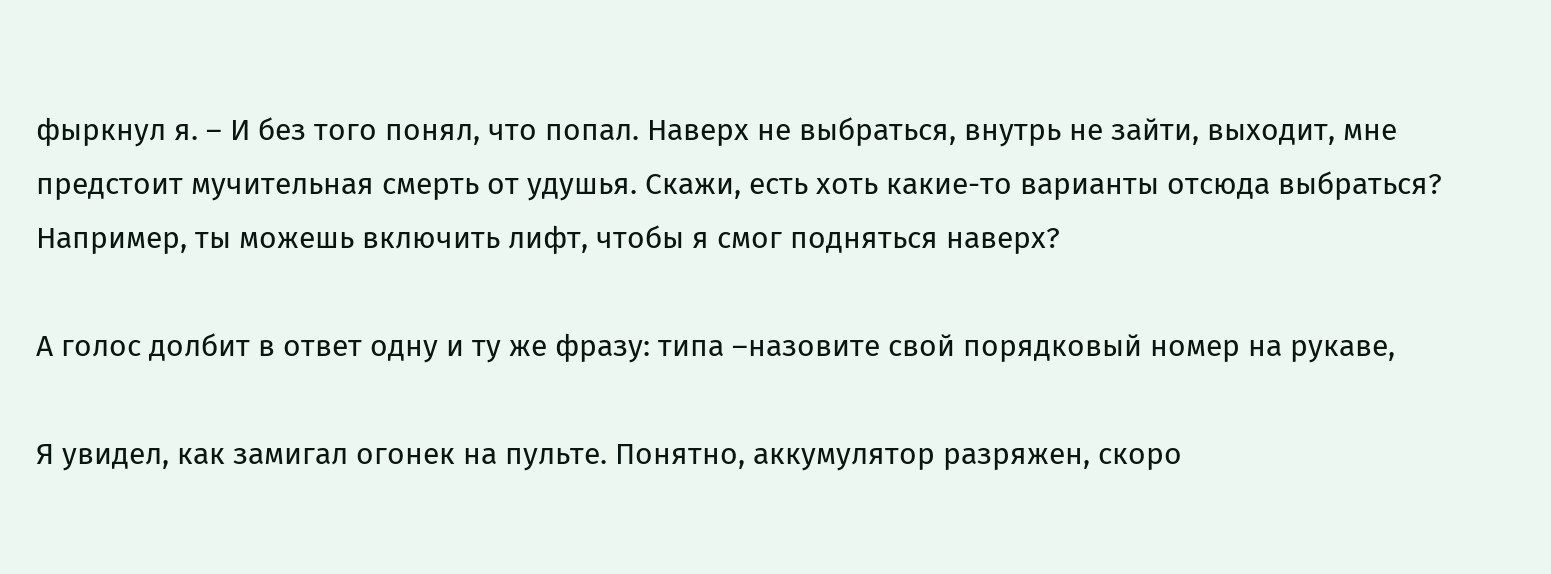фыркнул я. – И без того понял, что попал. Наверх не выбраться, внутрь не зайти, выходит, мне предстоит мучительная смерть от удушья. Скажи, есть хоть какие-то варианты отсюда выбраться? Например, ты можешь включить лифт, чтобы я смог подняться наверх?

А голос долбит в ответ одну и ту же фразу: типа –назовите свой порядковый номер на рукаве,

Я увидел, как замигал огонек на пульте. Понятно, аккумулятор разряжен, скоро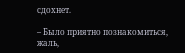сдохнет.

– Было приятно познакомиться, жаль,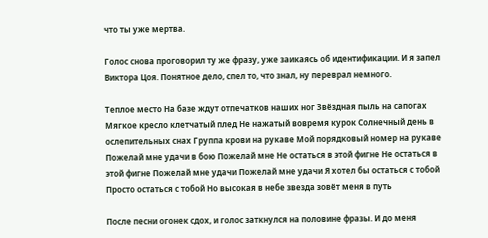что ты уже мертва.

Голос снова проговорил ту же фразу, уже заикаясь об идентификации. И я запел Виктора Цоя. Понятное дело, спел то, что знал, ну переврал немного.

Теплое место На базе ждут отпечатков наших ног Звёздная пыль на сапогах Мягкое кресло клетчатый плед Не нажатый вовремя курок Солнечный день в ослепительных снах Группа крови на рукаве Мой порядковый номер на рукаве Пожелай мне удачи в бою Пожелай мне Не остаться в этой фигне Не остаться в этой фигне Пожелай мне удачи Пожелай мне удачи Я хотел бы остаться с тобой Просто остаться с тобой Но высокая в небе звезда зовёт меня в путь

После песни огонек сдох, и голос заткнулся на половине фразы. И до меня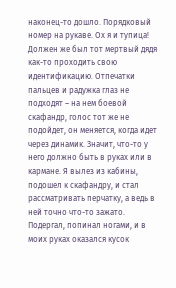наконец-то дошло. Порядковый номер на рукаве. Ох я и тупица! Должен же был тот мертвый дядя как-то проходить свою идентификацию. Отпечатки пальцев и радужка глаз не подходят – на нем боевой скафандр, голос тот же не подойдет, он меняется, когда идет через динамик. Значит, что-то у него должно быть в руках или в кармане. Я вылез из кабины, подошел к скафандру, и стал рассматривать перчатку, а ведь в ней точно что-то зажато. Подергал, попинал ногами, и в моих руках оказался кусок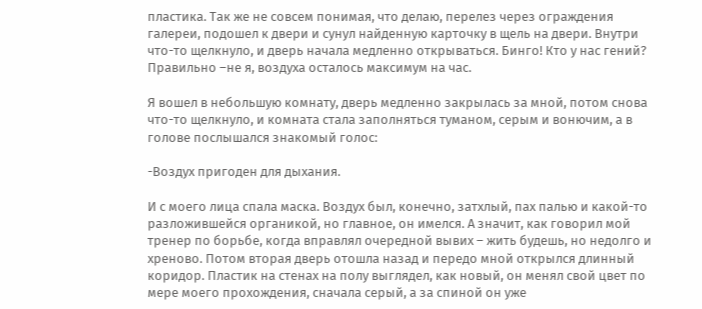пластика. Так же не совсем понимая, что делаю, перелез через ограждения галереи, подошел к двери и сунул найденную карточку в щель на двери. Внутри что-то щелкнуло, и дверь начала медленно открываться. Бинго! Кто у нас гений? Правильно –не я, воздуха осталось максимум на час.

Я вошел в небольшую комнату, дверь медленно закрылась за мной, потом снова что-то щелкнуло, и комната стала заполняться туманом, серым и вонючим, а в голове послышался знакомый голос:

-Воздух пригоден для дыхания.

И с моего лица спала маска. Воздух был, конечно, затхлый, пах палью и какой-то разложившейся органикой, но главное, он имелся. А значит, как говорил мой тренер по борьбе, когда вправлял очередной вывих – жить будешь, но недолго и хреново. Потом вторая дверь отошла назад и передо мной открылся длинный коридор. Пластик на стенах на полу выглядел, как новый, он менял свой цвет по мере моего прохождения, сначала серый, а за спиной он уже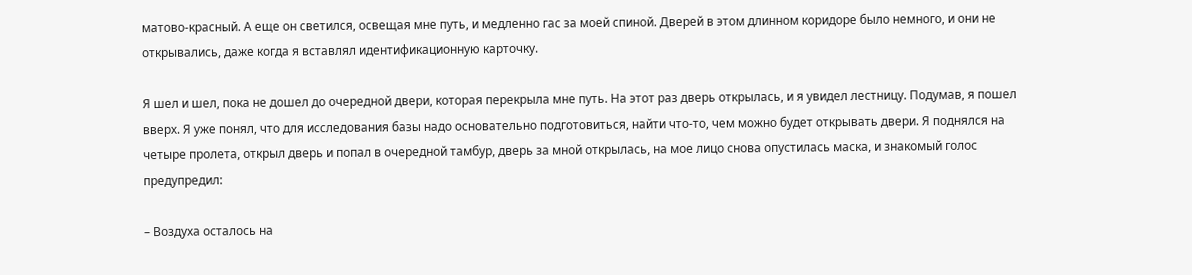матово-красный. А еще он светился, освещая мне путь, и медленно гас за моей спиной. Дверей в этом длинном коридоре было немного, и они не открывались, даже когда я вставлял идентификационную карточку.

Я шел и шел, пока не дошел до очередной двери, которая перекрыла мне путь. На этот раз дверь открылась, и я увидел лестницу. Подумав, я пошел вверх. Я уже понял, что для исследования базы надо основательно подготовиться, найти что-то, чем можно будет открывать двери. Я поднялся на четыре пролета, открыл дверь и попал в очередной тамбур, дверь за мной открылась, на мое лицо снова опустилась маска, и знакомый голос предупредил:

– Воздуха осталось на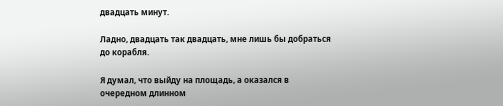двадцать минут.

Ладно, двадцать так двадцать, мне лишь бы добраться до корабля.

Я думал, что выйду на площадь, а оказался в очередном длинном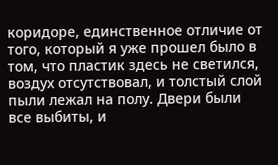коридоре, единственное отличие от того, который я уже прошел было в том, что пластик здесь не светился, воздух отсутствовал, и толстый слой пыли лежал на полу. Двери были все выбиты, и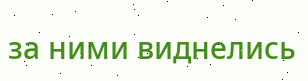за ними виднелись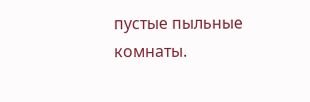пустые пыльные комнаты.